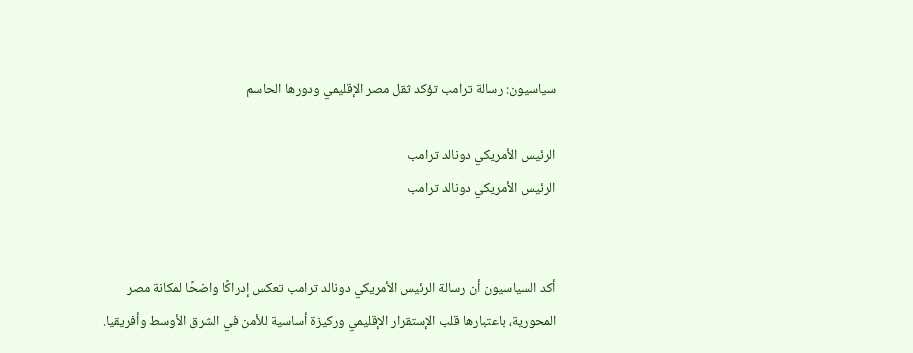سياسيون: رسالة ترامب تؤكد ثقل مصر الإقليمي ودورها الحاسم

الرئيس الأمريكي دونالد ترامب
الرئيس الأمريكي دونالد ترامب


أكد السياسيون أن رسالة الرئيس الأمريكي دونالد ترامب تعكس إدراكًا واضحًا لمكانة مصر المحورية، باعتبارها قلب الإستقرار الإقليمي وركيزة أساسية للأمن في الشرق الأوسط وأفريقيا.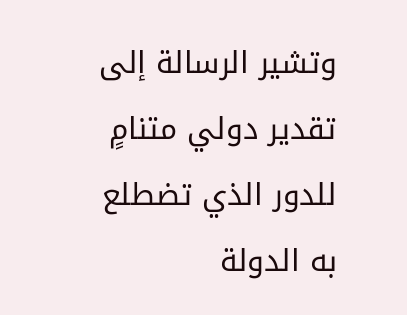وتشير الرسالة إلى تقدير دولي متنامٍ للدور الذي تضطلع به الدولة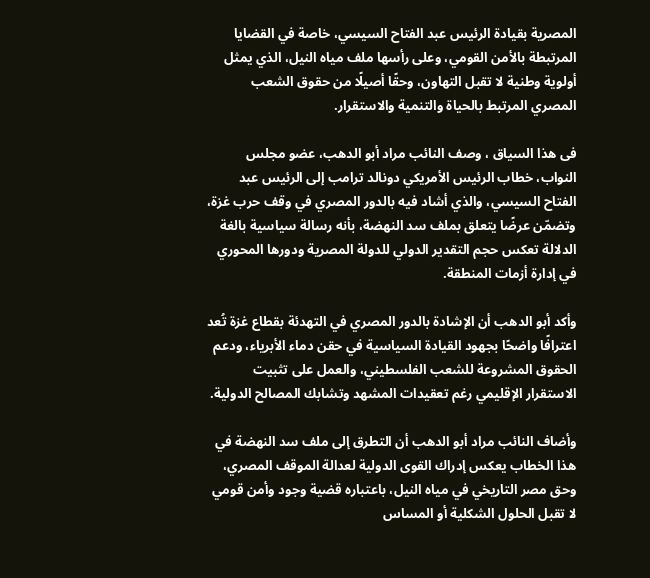المصرية بقيادة الرئيس عبد الفتاح السيسي، خاصة في القضايا المرتبطة بالأمن القومي، وعلى رأسها ملف مياه النيل، الذي يمثل أولوية وطنية لا تقبل التهاون، وحقًا أصيلًا من حقوق الشعب المصري المرتبط بالحياة والتنمية والاستقرار.

فى هذا السياق ، وصف النائب مراد أبو الدهب، عضو مجلس النواب، خطاب الرئيس الأمريكي دونالد ترامب إلى الرئيس عبد الفتاح السيسي، والذي أشاد فيه بالدور المصري في وقف حرب غزة، وتضمّن عرضًا يتعلق بملف سد النهضة، بأنه رسالة سياسية بالغة الدلالة تعكس حجم التقدير الدولي للدولة المصرية ودورها المحوري في إدارة أزمات المنطقة.

وأكد أبو الدهب أن الإشادة بالدور المصري في التهدئة بقطاع غزة تُعد اعترافًا واضحًا بجهود القيادة السياسية في حقن دماء الأبرياء، ودعم الحقوق المشروعة للشعب الفلسطيني، والعمل على تثبيت الاستقرار الإقليمي رغم تعقيدات المشهد وتشابك المصالح الدولية.

وأضاف النائب مراد أبو الدهب أن التطرق إلى ملف سد النهضة في هذا الخطاب يعكس إدراك القوى الدولية لعدالة الموقف المصري، وحق مصر التاريخي في مياه النيل، باعتباره قضية وجود وأمن قومي لا تقبل الحلول الشكلية أو المساس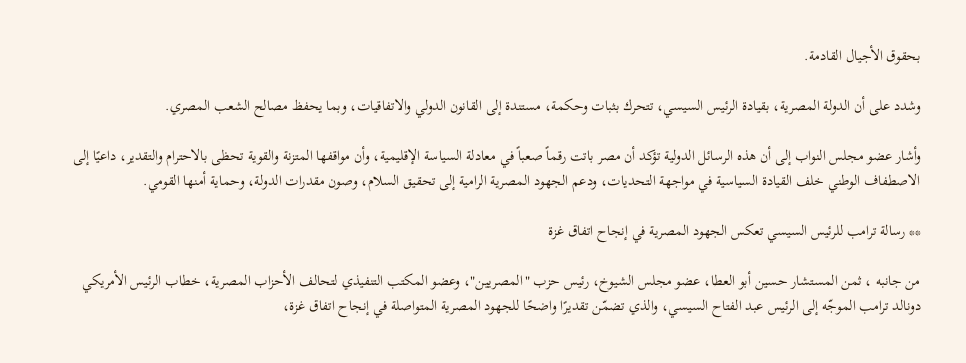بحقوق الأجيال القادمة.

وشدد على أن الدولة المصرية، بقيادة الرئيس السيسي، تتحرك بثبات وحكمة، مستندة إلى القانون الدولي والاتفاقيات، وبما يحفظ مصالح الشعب المصري.

وأشار عضو مجلس النواب إلى أن هذه الرسائل الدولية تؤكد أن مصر باتت رقماً صعباً في معادلة السياسة الإقليمية، وأن مواقفها المتزنة والقوية تحظى بالاحترام والتقدير، داعيًا إلى الاصطفاف الوطني خلف القيادة السياسية في مواجهة التحديات، ودعم الجهود المصرية الرامية إلى تحقيق السلام، وصون مقدرات الدولة، وحماية أمنها القومي.

** رسالة ترامب للرئيس السيسي تعكس الجهود المصرية في إنجاح اتفاق غزة

من جانبه ، ثمن المستشار حسين أبو العطا، عضو مجلس الشيوخ، رئيس حزب "المصريين"، وعضو المكتب التنفيذي لتحالف الأحزاب المصرية، خطاب الرئيس الأمريكي دونالد ترامب الموجّه إلى الرئيس عبد الفتاح السيسي، والذي تضمّن تقديرًا واضحًا للجهود المصرية المتواصلة في إنجاح اتفاق غزة،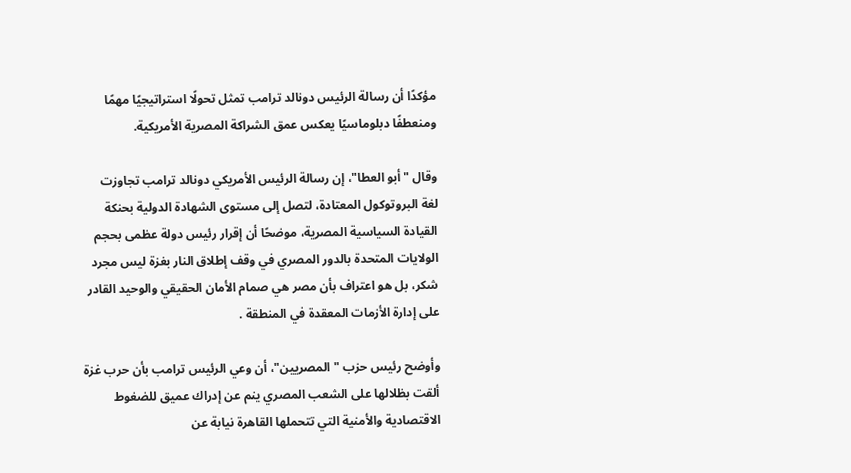مؤكدًا أن رسالة الرئيس دونالد ترامب تمثل تحولًا استراتيجيًا مهمًا ومنعطفًا دبلوماسيًا يعكس عمق الشراكة المصرية الأمريكية.

وقال "أبو العطا"، إن رسالة الرئيس الأمريكي دونالد ترامب تجاوزت لغة البروتوكول المعتادة، لتصل إلى مستوى الشهادة الدولية بحنكة القيادة السياسية المصرية، موضحًا أن إقرار رئيس دولة عظمى بحجم الولايات المتحدة بالدور المصري في وقف إطلاق النار بغزة ليس مجرد شكر، بل هو اعتراف بأن مصر هي صمام الأمان الحقيقي والوحيد القادر على إدارة الأزمات المعقدة في المنطقة .

وأوضح رئيس حزب "المصريين"، أن وعي الرئيس ترامب بأن حرب غزة ألقت بظلالها على الشعب المصري ينم عن إدراك عميق للضغوط الاقتصادية والأمنية التي تتحملها القاهرة نيابة عن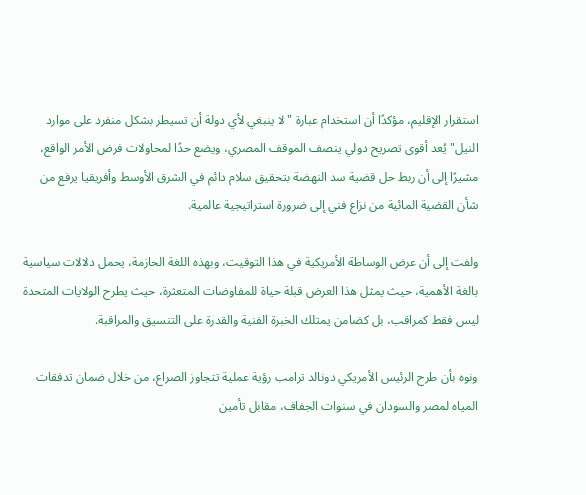استقرار الإقليم، مؤكدًا أن استخدام عبارة "لا ينبغي لأي دولة أن تسيطر بشكل منفرد على موارد النيل" يُعد أقوى تصريح دولي ينصف الموقف المصري، ويضع حدًا لمحاولات فرض الأمر الواقع، مشيرًا إلى أن ربط حل قضية سد النهضة بتحقيق سلام دائم في الشرق الأوسط وأفريقيا يرفع من شأن القضية المائية من نزاع فني إلى ضرورة استراتيجية عالمية.

ولفت إلى أن عرض الوساطة الأمريكية في هذا التوقيت، وبهذه اللغة الحازمة، يحمل دلالات سياسية بالغة الأهمية، حيث يمثل هذا العرض قبلة حياة للمفاوضات المتعثرة، حيث يطرح الولايات المتحدة ليس فقط كمراقب، بل كضامن يمتلك الخبرة الفنية والقدرة على التنسيق والمراقبة.

ونوه بأن طرح الرئيس الأمريكي دونالد ترامب رؤية عملية تتجاوز الصراع، من خلال ضمان تدفقات المياه لمصر والسودان في سنوات الجفاف، مقابل تأمين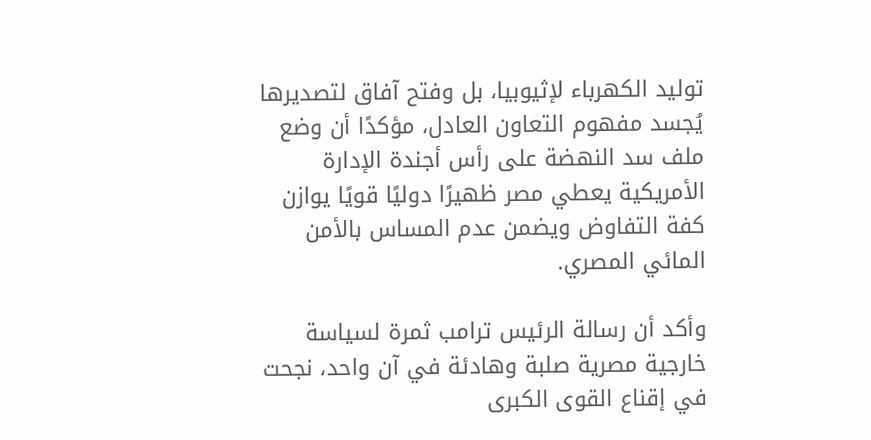توليد الكهرباء لإثيوبيا، بل وفتح آفاق لتصديرها يُجسد مفهوم التعاون العادل، مؤكدًا أن وضع ملف سد النهضة على رأس أجندة الإدارة الأمريكية يعطي مصر ظهيرًا دوليًا قويًا يوازن كفة التفاوض ويضمن عدم المساس بالأمن المائي المصري.

وأكد أن رسالة الرئيس ترامب ثمرة لسياسة خارجية مصرية صلبة وهادئة في آن واحد، نجحت في إقناع القوى الكبرى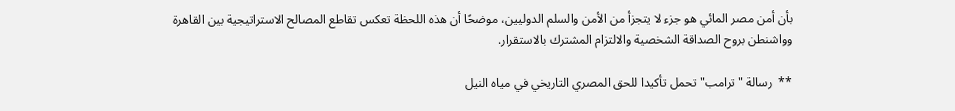بأن أمن مصر المائي هو جزء لا يتجزأ من الأمن والسلم الدوليين، موضحًا أن هذه اللحظة تعكس تقاطع المصالح الاستراتيجية بين القاهرة وواشنطن بروح الصداقة الشخصية والالتزام المشترك بالاستقرار.

**  رسالة "ترامب" تحمل تأكيدا للحق المصري التاريخي في مياه النيل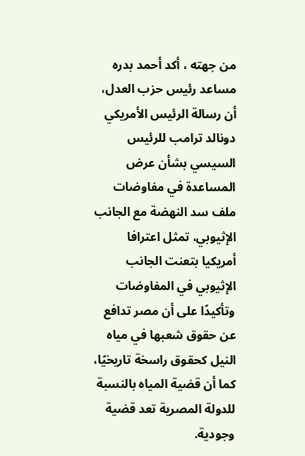من جهته ، أكد أحمد بدره مساعد رئيس حزب العدل، أن رسالة الرئيس الأمريكي دونالد ترامب للرئيس السيسي بشأن عرض المساعدة في مفاوضات ملف سد النهضة مع الجانب الإثيوبي، تمثل اعترافا أمريكيا بتعنت الجانب الإثيوبي في المفاوضات وتأكيدًا على أن مصر تدافع عن حقوق شعبها في مياه النيل كحقوق راسخة تاريخيًا، كما أن قضية المياه بالنسبة للدولة المصرية تعد قضية وجودية.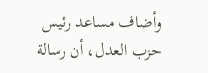وأضاف مساعد رئيس حزب العدل، أن رسالة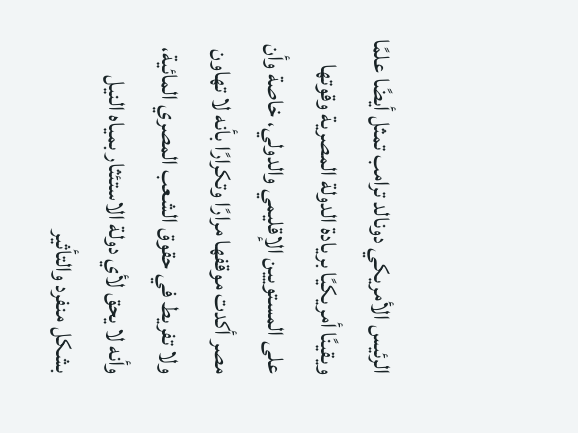الرئيس الأمريكي دونالد ترامب تمثل أيضًا علمًا ويقينًا أمريكيًا بريادة الدولة المصرية وقوتها على المستويين الإقليمي والدولي، خاصة وأن مصر أكدت موقفها مرارًا وتكرارًا بأنه لا تهاون ولا تفريط في حقوق الشعب المصري المائية، وأنه لا يحق لأي دولة الاستئثار بمياه النيل بشكل منفرد والتأثير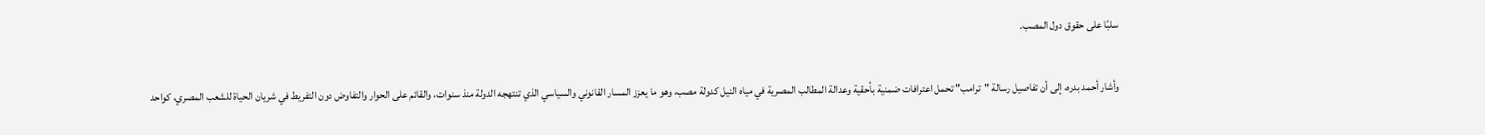سلبًا على حقوق دول المصب.

وأشار أحمد بدره، إلى أن تفاصيل رسالة "ترامب" تحمل اعترافات ضمنية بأحقية وعدالة المطالب المصرية في مياه النيل كدولة مصب، وهو ما يعزز المسار القانوني والسياسي الذي تنتهجه الدولة منذ سنوات، والقائم على الحوار والتفاوض دون التفريط في شريان الحياة للشعب المصري، كواحد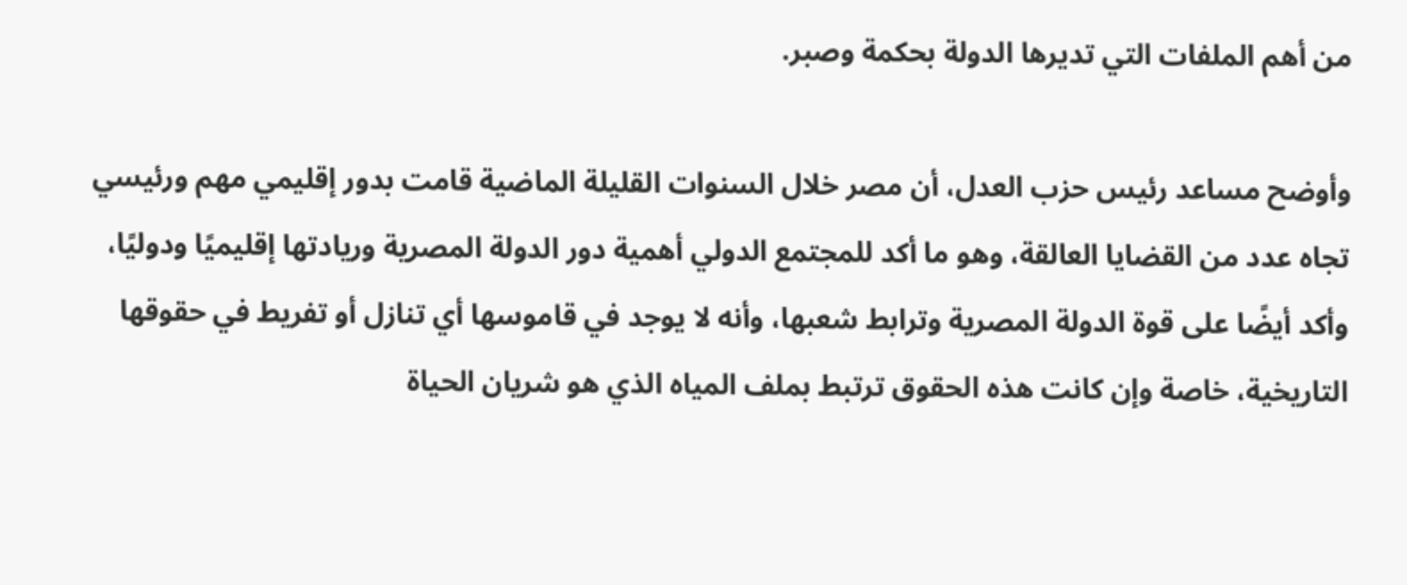من أهم الملفات التي تديرها الدولة بحكمة وصبر.

وأوضح مساعد رئيس حزب العدل، أن مصر خلال السنوات القليلة الماضية قامت بدور إقليمي مهم ورئيسي تجاه عدد من القضايا العالقة، وهو ما أكد للمجتمع الدولي أهمية دور الدولة المصرية وريادتها إقليميًا ودوليًا، وأكد أيضًا على قوة الدولة المصرية وترابط شعبها، وأنه لا يوجد في قاموسها أي تنازل أو تفريط في حقوقها التاريخية، خاصة وإن كانت هذه الحقوق ترتبط بملف المياه الذي هو شريان الحياة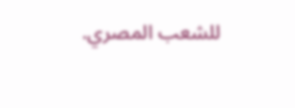للشعب المصري.